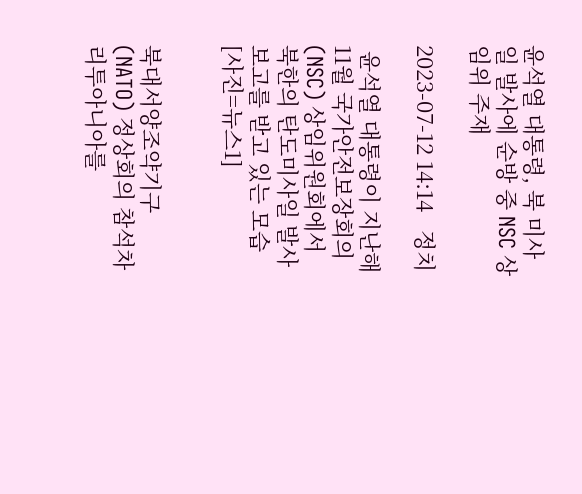윤석열 대통령, 북 미사일 발사에 순방 중 NSC 상임위 주재

2023-07-12 14:14   정치

 윤석열 대통령이 지난해 11월 국가안전보장회의(NSC) 상임위원회에서 북한의 탄도미사일 발사 보고를 받고 있는 모습 [사진=뉴스1]


북대서양조약기구(NATO) 정상회의 참석차 리투아니아를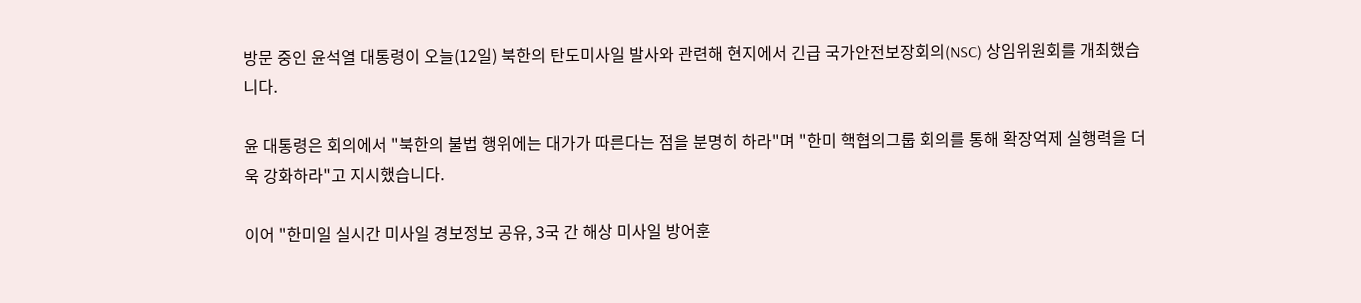방문 중인 윤석열 대통령이 오늘(12일) 북한의 탄도미사일 발사와 관련해 현지에서 긴급 국가안전보장회의(NSC) 상임위원회를 개최했습니다.

윤 대통령은 회의에서 "북한의 불법 행위에는 대가가 따른다는 점을 분명히 하라"며 "한미 핵협의그룹 회의를 통해 확장억제 실행력을 더욱 강화하라"고 지시했습니다.

이어 "한미일 실시간 미사일 경보정보 공유, 3국 간 해상 미사일 방어훈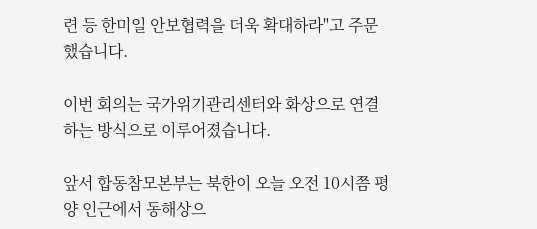련 등 한미일 안보협력을 더욱 확대하라"고 주문했습니다.

이번 회의는 국가위기관리센터와 화상으로 연결하는 방식으로 이루어졌습니다.

앞서 합동참모본부는 북한이 오늘 오전 10시쯤 평양 인근에서 동해상으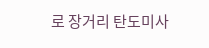로 장거리 탄도미사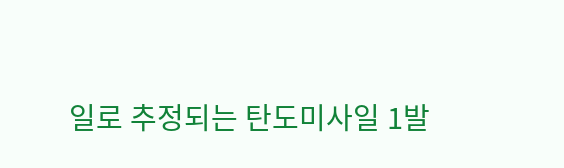일로 추정되는 탄도미사일 1발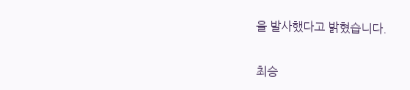을 발사했다고 밝혔습니다.


최승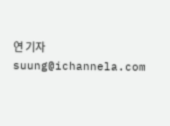연 기자 suung@ichannela.com